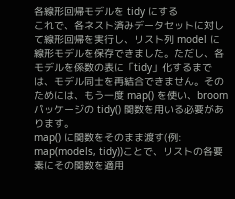各線形回帰モデルを tidy にする
これで、各ネスト済みデータセットに対して線形回帰を実行し、リスト列 model に線形モデルを保存できました。ただし、各モデルを係数の表に「tidy」化するまでは、モデル同士を再結合できません。そのためには、もう一度 map() を使い、broom パッケージの tidy() 関数を用いる必要があります。
map() に関数をそのまま渡す(例: map(models, tidy))ことで、リストの各要素にその関数を適用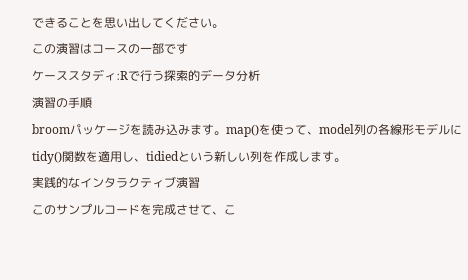できることを思い出してください。
この演習はコースの一部です
ケーススタディ:Rで行う探索的データ分析
演習の手順
broomパッケージを読み込みます。map()を使って、model列の各線形モデルにtidy()関数を適用し、tidiedという新しい列を作成します。
実践的なインタラクティブ演習
このサンプルコードを完成させて、こ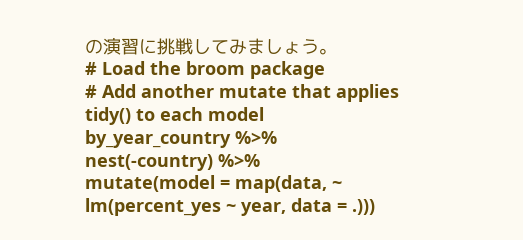の演習に挑戦してみましょう。
# Load the broom package
# Add another mutate that applies tidy() to each model
by_year_country %>%
nest(-country) %>%
mutate(model = map(data, ~ lm(percent_yes ~ year, data = .)))